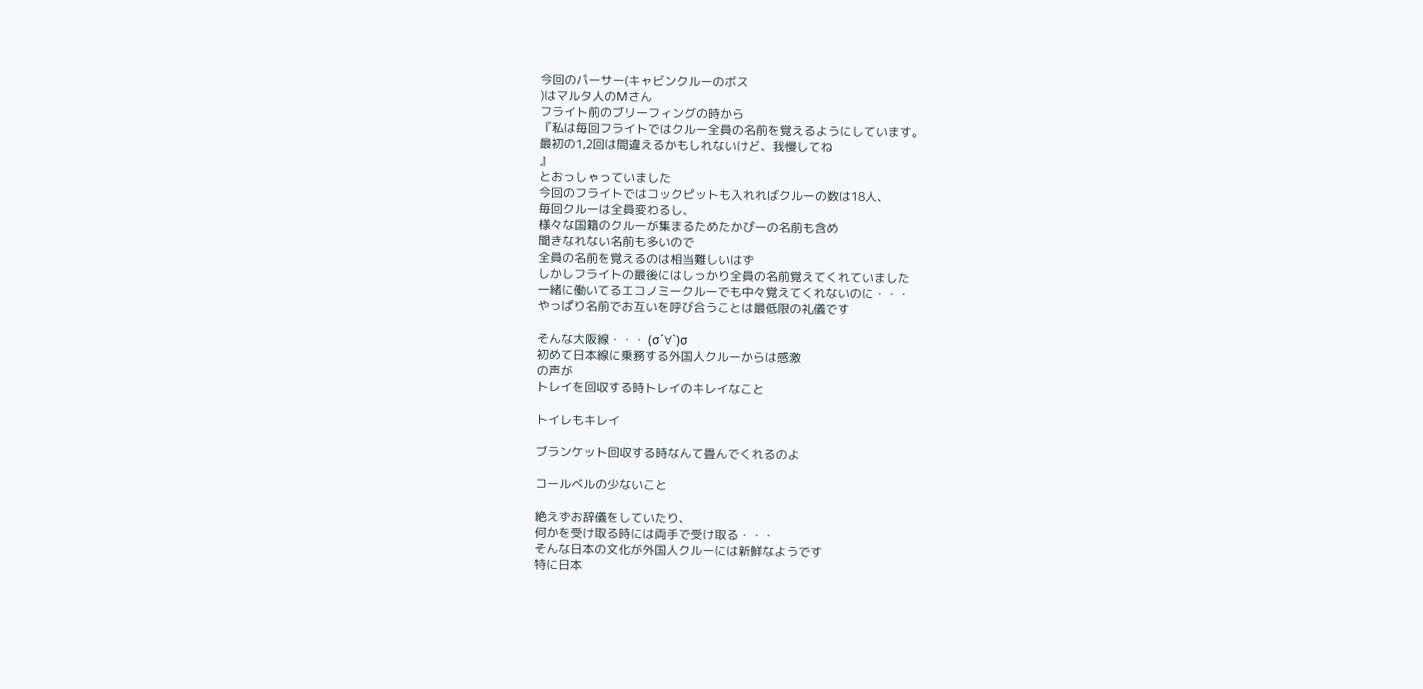今回のパーサー(キャビンクルーのボス
)はマルタ人のMさん
フライト前のブリーフィングの時から
『私は毎回フライトではクルー全員の名前を覚えるようにしています。
最初の1,2回は間違えるかもしれないけど、我慢してね
』
とおっしゃっていました
今回のフライトではコックピットも入れればクルーの数は18人、
毎回クルーは全員変わるし、
様々な国籍のクルーが集まるためたかぴーの名前も含め
聞きなれない名前も多いので
全員の名前を覚えるのは相当難しいはず
しかしフライトの最後にはしっかり全員の名前覚えてくれていました
一緒に働いてるエコノミークルーでも中々覚えてくれないのに・・・
やっぱり名前でお互いを呼び合うことは最低限の礼儀です

そんな大阪線・・・ (σ´∀`)σ
初めて日本線に乗務する外国人クルーからは感激
の声が
トレイを回収する時トレイのキレイなこと

トイレもキレイ

ブランケット回収する時なんて畳んでくれるのよ

コールベルの少ないこと

絶えずお辞儀をしていたり、
何かを受け取る時には両手で受け取る・・・
そんな日本の文化が外国人クルーには新鮮なようです
特に日本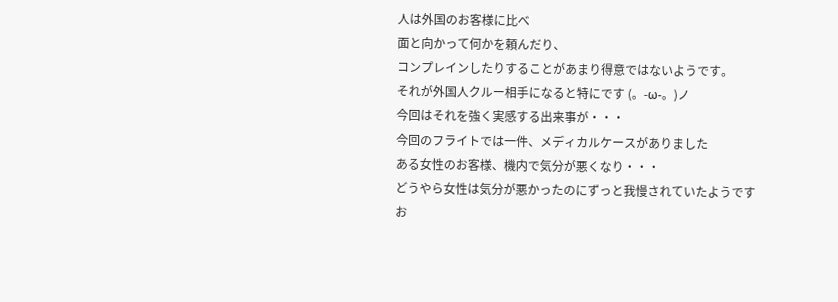人は外国のお客様に比べ
面と向かって何かを頼んだり、
コンプレインしたりすることがあまり得意ではないようです。
それが外国人クルー相手になると特にです (。-ω-。)ノ
今回はそれを強く実感する出来事が・・・
今回のフライトでは一件、メディカルケースがありました
ある女性のお客様、機内で気分が悪くなり・・・
どうやら女性は気分が悪かったのにずっと我慢されていたようです
お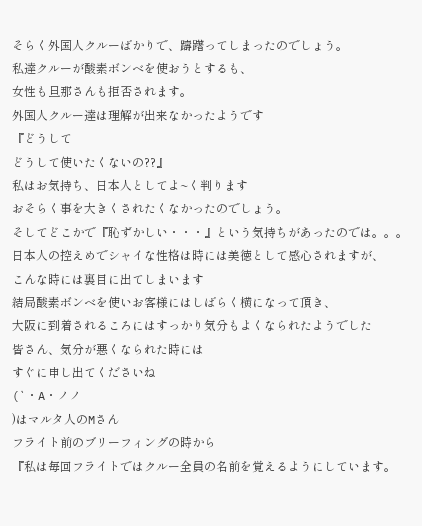そらく外国人クルーばかりで、躊躇ってしまったのでしょう。
私達クルーが酸素ボンベを使おうとするも、
女性も旦那さんも拒否されます。
外国人クルー達は理解が出来なかったようです
『どうして
どうして使いたくないの??』
私はお気持ち、日本人としてよ~く判ります
おそらく事を大きくされたくなかったのでしょう。
そしてどこかで『恥ずかしい・・・』という気持ちがあったのでは。。。
日本人の控えめでシャイな性格は時には美徳として感心されますが、
こんな時には裏目に出てしまいます
結局酸素ボンベを使いお客様にはしばらく横になって頂き、
大阪に到着されるころにはすっかり気分もよくなられたようでした
皆さん、気分が悪くなられた時には
すぐに申し出てくださいね
(`・A・ノノ
)はマルタ人のMさん
フライト前のブリーフィングの時から
『私は毎回フライトではクルー全員の名前を覚えるようにしています。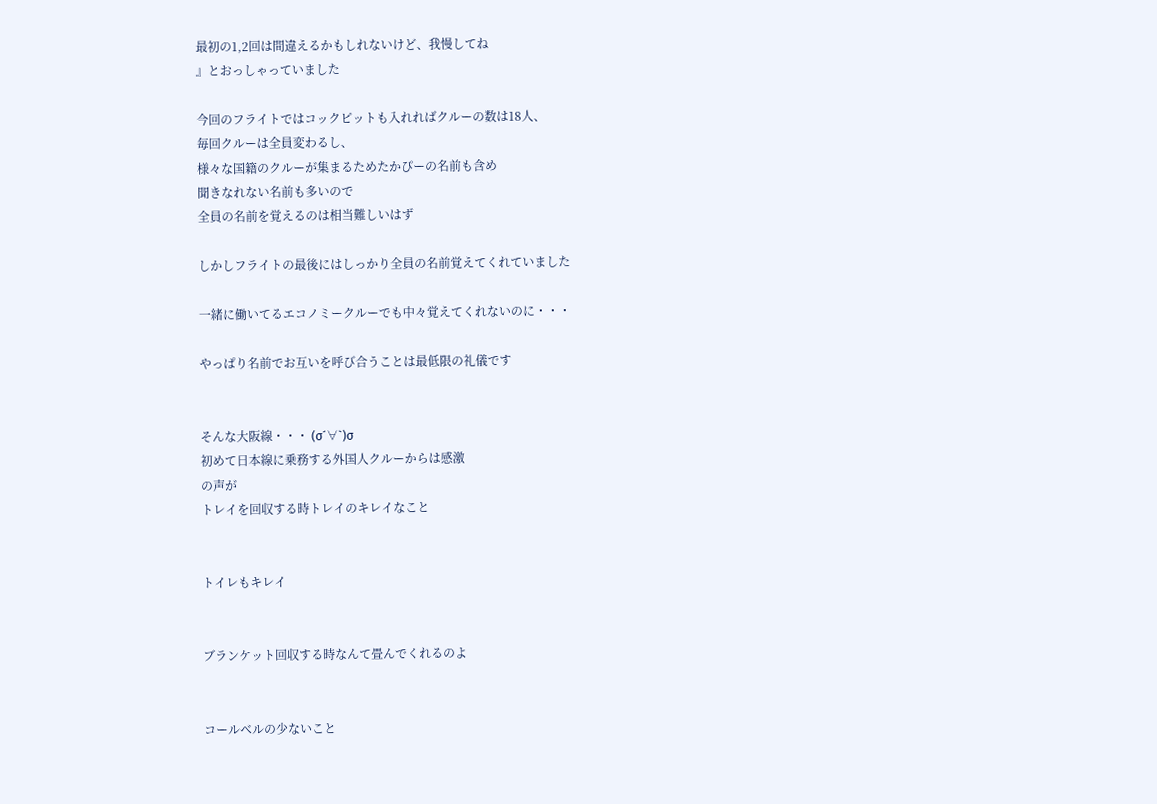最初の1,2回は間違えるかもしれないけど、我慢してね
』とおっしゃっていました

今回のフライトではコックピットも入れればクルーの数は18人、
毎回クルーは全員変わるし、
様々な国籍のクルーが集まるためたかぴーの名前も含め
聞きなれない名前も多いので
全員の名前を覚えるのは相当難しいはず

しかしフライトの最後にはしっかり全員の名前覚えてくれていました

一緒に働いてるエコノミークルーでも中々覚えてくれないのに・・・

やっぱり名前でお互いを呼び合うことは最低限の礼儀です


そんな大阪線・・・ (σ´∀`)σ
初めて日本線に乗務する外国人クルーからは感激
の声が
トレイを回収する時トレイのキレイなこと


トイレもキレイ


ブランケット回収する時なんて畳んでくれるのよ


コールベルの少ないこと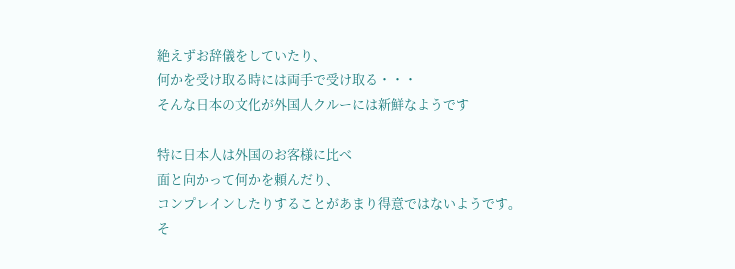絶えずお辞儀をしていたり、
何かを受け取る時には両手で受け取る・・・
そんな日本の文化が外国人クルーには新鮮なようです

特に日本人は外国のお客様に比べ
面と向かって何かを頼んだり、
コンプレインしたりすることがあまり得意ではないようです。
そ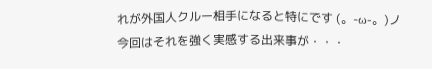れが外国人クルー相手になると特にです (。-ω-。)ノ
今回はそれを強く実感する出来事が・・・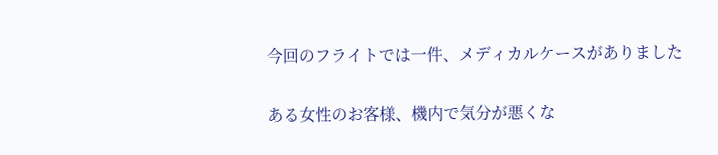今回のフライトでは一件、メディカルケースがありました

ある女性のお客様、機内で気分が悪くな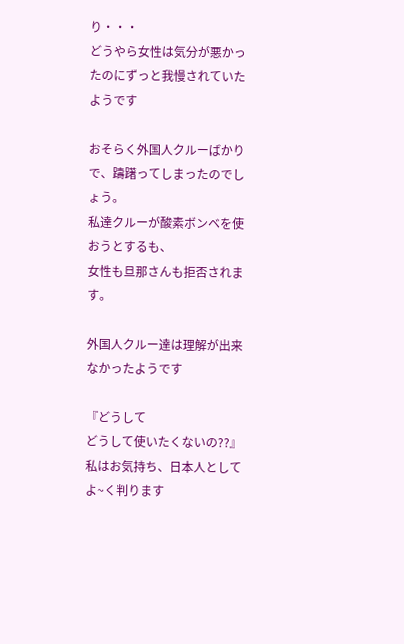り・・・
どうやら女性は気分が悪かったのにずっと我慢されていたようです

おそらく外国人クルーばかりで、躊躇ってしまったのでしょう。
私達クルーが酸素ボンベを使おうとするも、
女性も旦那さんも拒否されます。

外国人クルー達は理解が出来なかったようです

『どうして
どうして使いたくないの??』私はお気持ち、日本人としてよ~く判ります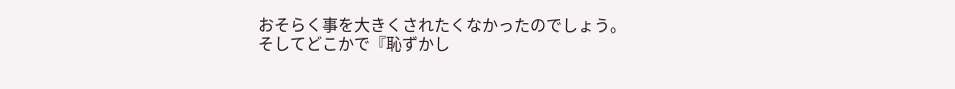おそらく事を大きくされたくなかったのでしょう。
そしてどこかで『恥ずかし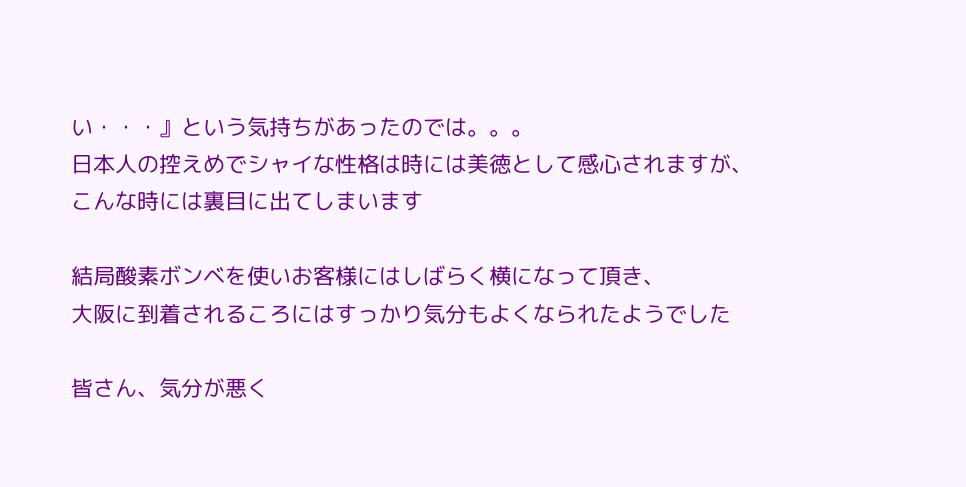い・・・』という気持ちがあったのでは。。。
日本人の控えめでシャイな性格は時には美徳として感心されますが、
こんな時には裏目に出てしまいます

結局酸素ボンベを使いお客様にはしばらく横になって頂き、
大阪に到着されるころにはすっかり気分もよくなられたようでした

皆さん、気分が悪く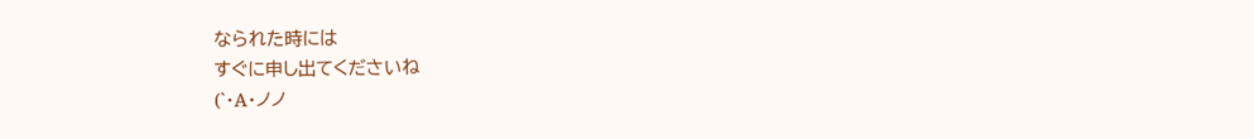なられた時には
すぐに申し出てくださいね
(`・A・ノノ